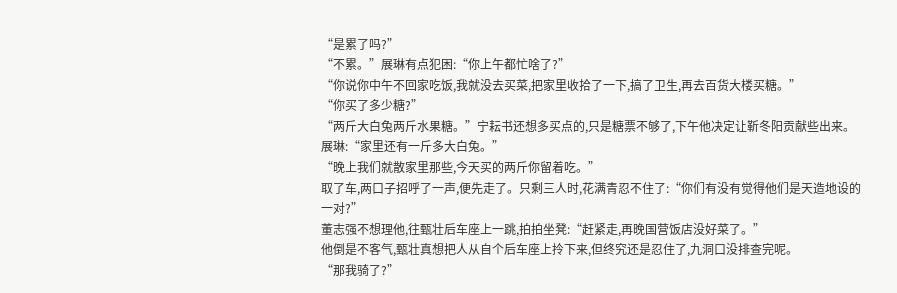“是累了吗?”
“不累。”展琳有点犯困:“你上午都忙啥了?”
“你说你中午不回家吃饭,我就没去买菜,把家里收拾了一下,搞了卫生,再去百货大楼买糖。”
“你买了多少糖?”
“两斤大白兔两斤水果糖。”宁耘书还想多买点的,只是糖票不够了,下午他决定让靳冬阳贡献些出来。
展琳:“家里还有一斤多大白兔。”
“晚上我们就散家里那些,今天买的两斤你留着吃。”
取了车,两口子招呼了一声,便先走了。只剩三人时,花满青忍不住了:“你们有没有觉得他们是天造地设的一对?”
董志强不想理他,往甄壮后车座上一跳,拍拍坐凳:“赶紧走,再晚国营饭店没好菜了。”
他倒是不客气,甄壮真想把人从自个后车座上拎下来,但终究还是忍住了,九洞口没排查完呢。
“那我骑了?”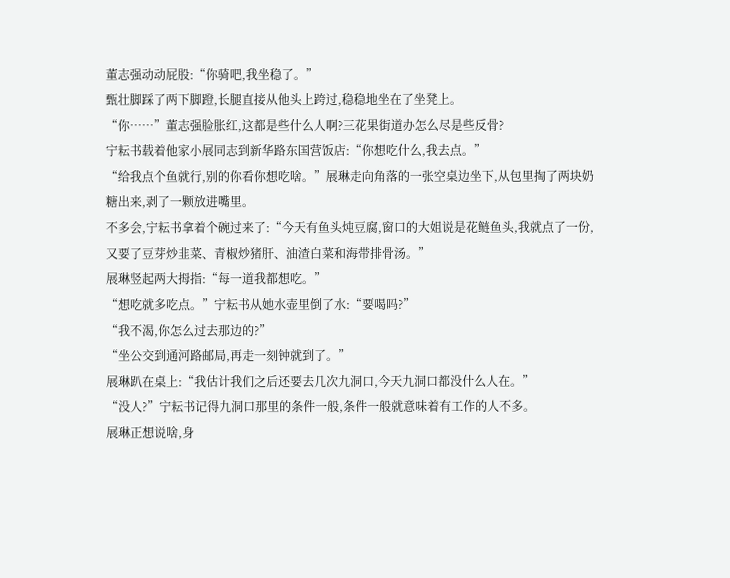董志强动动屁股:“你骑吧,我坐稳了。”
甄壮脚踩了两下脚蹬,长腿直接从他头上跨过,稳稳地坐在了坐凳上。
“你……”董志强脸胀红,这都是些什么人啊?三花果街道办怎么尽是些反骨?
宁耘书载着他家小展同志到新华路东国营饭店:“你想吃什么,我去点。”
“给我点个鱼就行,别的你看你想吃啥。”展琳走向角落的一张空桌边坐下,从包里掏了两块奶糖出来,剥了一颗放进嘴里。
不多会,宁耘书拿着个碗过来了:“今天有鱼头炖豆腐,窗口的大姐说是花鲢鱼头,我就点了一份,又要了豆芽炒韭菜、青椒炒猪肝、油渣白菜和海带排骨汤。”
展琳竖起两大拇指:“每一道我都想吃。”
“想吃就多吃点。”宁耘书从她水壶里倒了水:“要喝吗?”
“我不渴,你怎么过去那边的?”
“坐公交到通河路邮局,再走一刻钟就到了。”
展琳趴在桌上:“我估计我们之后还要去几次九洞口,今天九洞口都没什么人在。”
“没人?”宁耘书记得九洞口那里的条件一般,条件一般就意味着有工作的人不多。
展琳正想说啥,身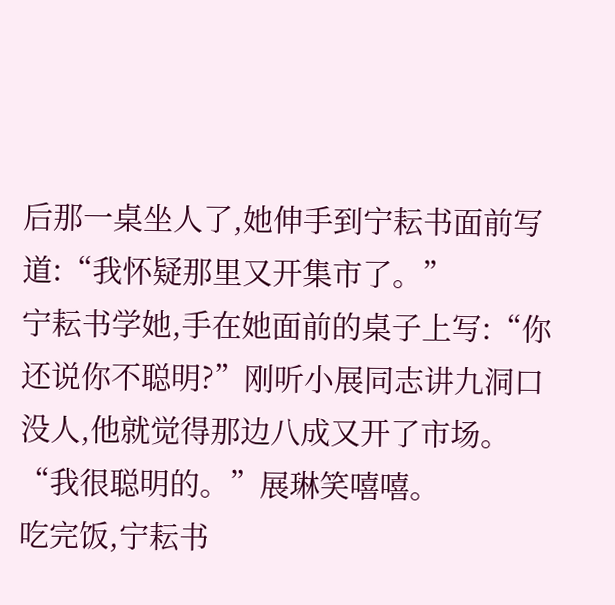后那一桌坐人了,她伸手到宁耘书面前写道:“我怀疑那里又开集市了。”
宁耘书学她,手在她面前的桌子上写:“你还说你不聪明?”刚听小展同志讲九洞口没人,他就觉得那边八成又开了市场。
“我很聪明的。”展琳笑嘻嘻。
吃完饭,宁耘书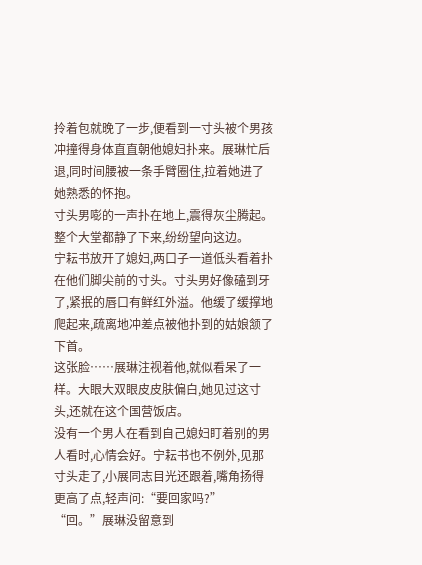拎着包就晚了一步,便看到一寸头被个男孩冲撞得身体直直朝他媳妇扑来。展琳忙后退,同时间腰被一条手臂圈住,拉着她进了她熟悉的怀抱。
寸头男嘭的一声扑在地上,震得灰尘腾起。整个大堂都静了下来,纷纷望向这边。
宁耘书放开了媳妇,两口子一道低头看着扑在他们脚尖前的寸头。寸头男好像磕到牙了,紧抿的唇口有鲜红外溢。他缓了缓撑地爬起来,疏离地冲差点被他扑到的姑娘颔了下首。
这张脸……展琳注视着他,就似看呆了一样。大眼大双眼皮皮肤偏白,她见过这寸头,还就在这个国营饭店。
没有一个男人在看到自己媳妇盯着别的男人看时,心情会好。宁耘书也不例外,见那寸头走了,小展同志目光还跟着,嘴角扬得更高了点,轻声问:“要回家吗?”
“回。”展琳没留意到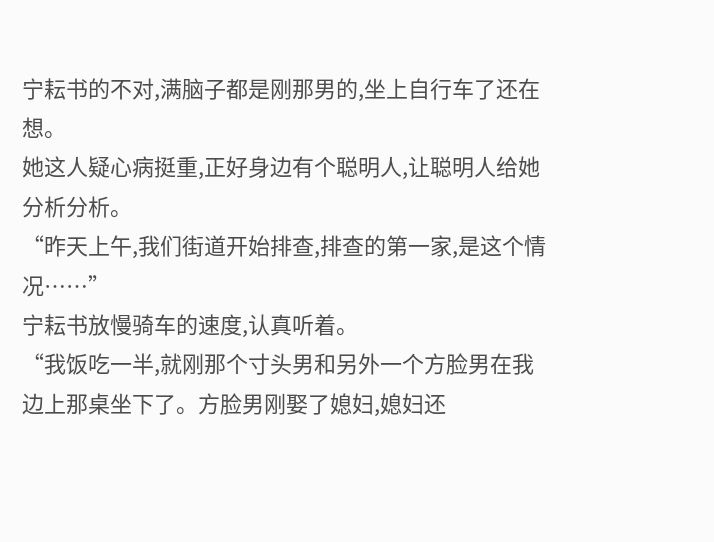宁耘书的不对,满脑子都是刚那男的,坐上自行车了还在想。
她这人疑心病挺重,正好身边有个聪明人,让聪明人给她分析分析。
“昨天上午,我们街道开始排查,排查的第一家,是这个情况……”
宁耘书放慢骑车的速度,认真听着。
“我饭吃一半,就刚那个寸头男和另外一个方脸男在我边上那桌坐下了。方脸男刚娶了媳妇,媳妇还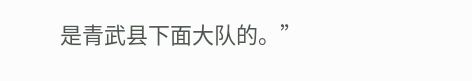是青武县下面大队的。”